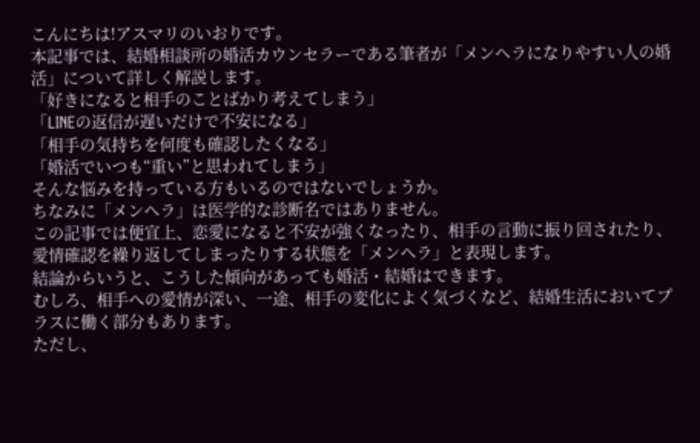こんにちは!アスマリのいおりです。
本記事では、結婚相談所の婚活カウンセラーである筆者が「メンヘラになりやすい人の婚活」について詳しく解説します。
「好きになると相手のことばかり考えてしまう」
「LINEの返信が遅いだけで不安になる」
「相手の気持ちを何度も確認したくなる」
「婚活でいつも“重い”と思われてしまう」
そんな悩みを持っている方もいるのではないでしょうか。
ちなみに「メンヘラ」は医学的な診断名ではありません。
この記事では便宜上、恋愛になると不安が強くなったり、相手の言動に振り回されたり、愛情確認を繰り返してしまったりする状態を「メンヘラ」と表現します。
結論からいうと、こうした傾向があっても婚活・結婚はできます。
むしろ、相手への愛情が深い、一途、相手の変化によく気づくなど、結婚生活においてプラスに働く部分もあります。
ただし、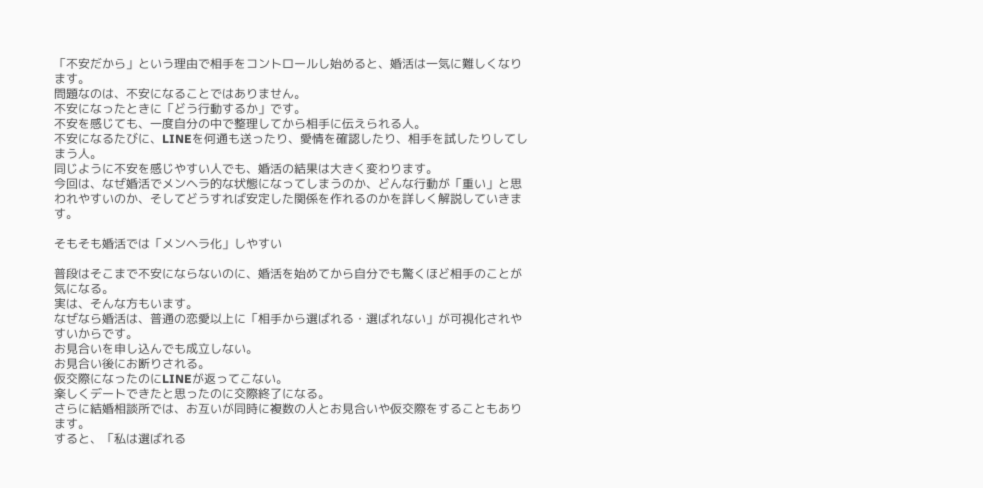「不安だから」という理由で相手をコントロールし始めると、婚活は一気に難しくなります。
問題なのは、不安になることではありません。
不安になったときに「どう行動するか」です。
不安を感じても、一度自分の中で整理してから相手に伝えられる人。
不安になるたびに、LINEを何通も送ったり、愛情を確認したり、相手を試したりしてしまう人。
同じように不安を感じやすい人でも、婚活の結果は大きく変わります。
今回は、なぜ婚活でメンヘラ的な状態になってしまうのか、どんな行動が「重い」と思われやすいのか、そしてどうすれば安定した関係を作れるのかを詳しく解説していきます。

そもそも婚活では「メンヘラ化」しやすい

普段はそこまで不安にならないのに、婚活を始めてから自分でも驚くほど相手のことが気になる。
実は、そんな方もいます。
なぜなら婚活は、普通の恋愛以上に「相手から選ばれる・選ばれない」が可視化されやすいからです。
お見合いを申し込んでも成立しない。
お見合い後にお断りされる。
仮交際になったのにLINEが返ってこない。
楽しくデートできたと思ったのに交際終了になる。
さらに結婚相談所では、お互いが同時に複数の人とお見合いや仮交際をすることもあります。
すると、「私は選ばれる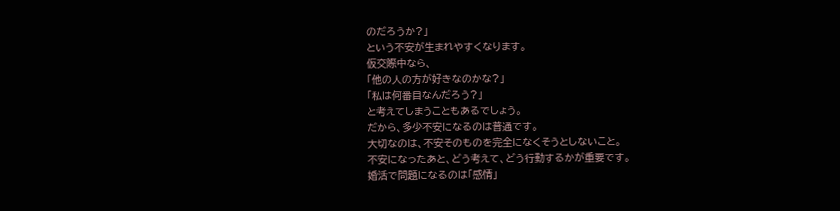のだろうか?」
という不安が生まれやすくなります。
仮交際中なら、
「他の人の方が好きなのかな?」
「私は何番目なんだろう?」
と考えてしまうこともあるでしょう。
だから、多少不安になるのは普通です。
大切なのは、不安そのものを完全になくそうとしないこと。
不安になったあと、どう考えて、どう行動するかが重要です。
婚活で問題になるのは「感情」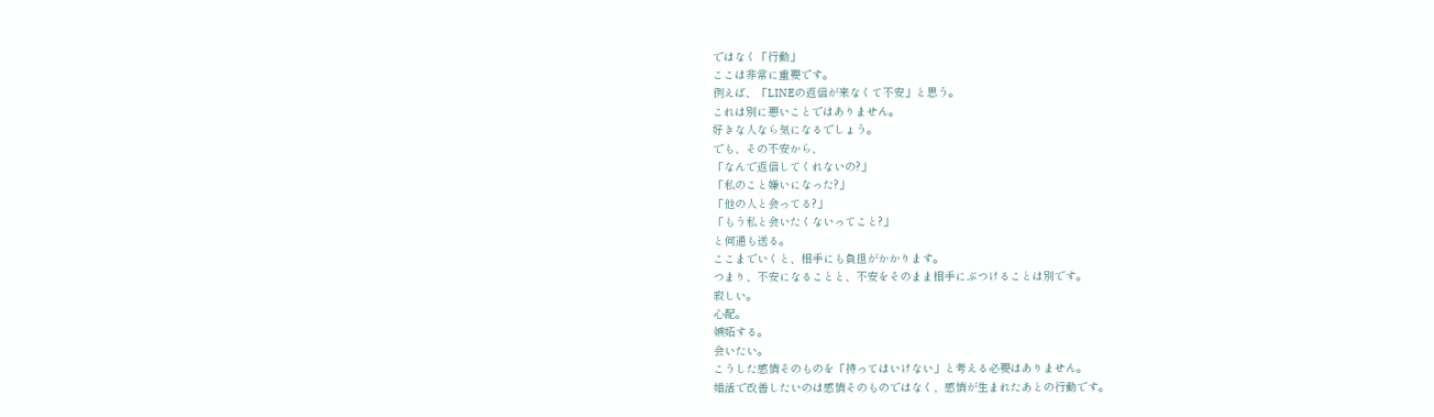ではなく「行動」
ここは非常に重要です。
例えば、「LINEの返信が来なくて不安」と思う。
これは別に悪いことではありません。
好きな人なら気になるでしょう。
でも、その不安から、
「なんで返信してくれないの?」
「私のこと嫌いになった?」
「他の人と会ってる?」
「もう私と会いたくないってこと?」
と何通も送る。
ここまでいくと、相手にも負担がかかります。
つまり、不安になることと、不安をそのまま相手にぶつけることは別です。
寂しい。
心配。
嫉妬する。
会いたい。
こうした感情そのものを「持ってはいけない」と考える必要はありません。
婚活で改善したいのは感情そのものではなく、感情が生まれたあとの行動です。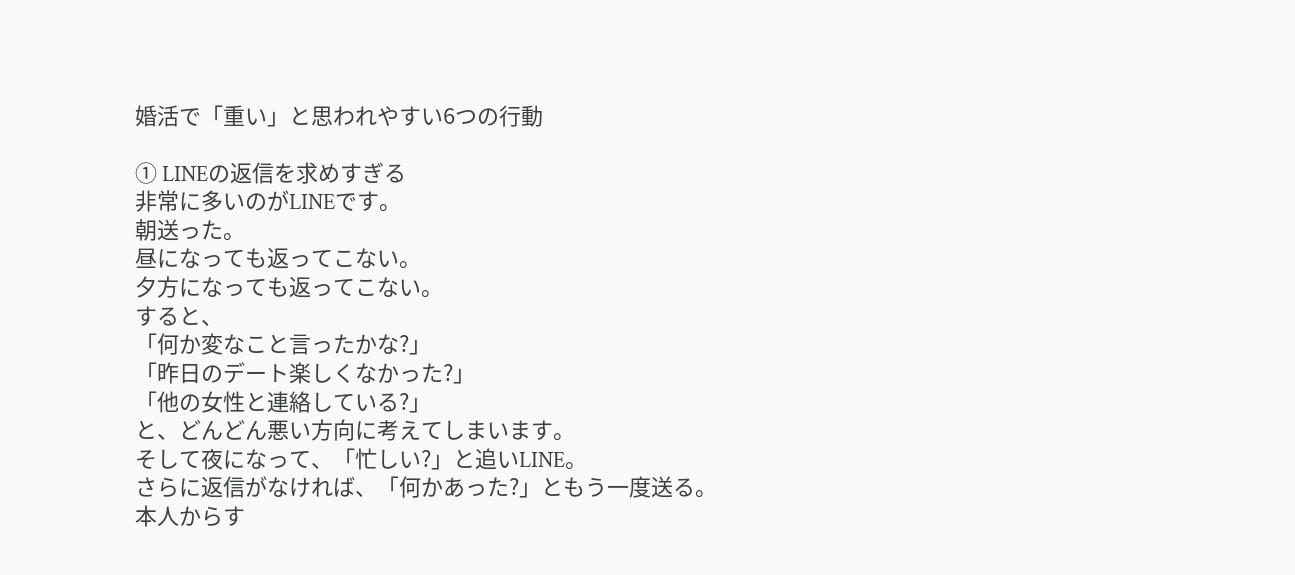婚活で「重い」と思われやすい6つの行動

① LINEの返信を求めすぎる
非常に多いのがLINEです。
朝送った。
昼になっても返ってこない。
夕方になっても返ってこない。
すると、
「何か変なこと言ったかな?」
「昨日のデート楽しくなかった?」
「他の女性と連絡している?」
と、どんどん悪い方向に考えてしまいます。
そして夜になって、「忙しい?」と追いLINE。
さらに返信がなければ、「何かあった?」ともう一度送る。
本人からす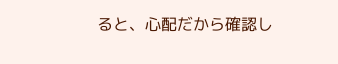ると、心配だから確認し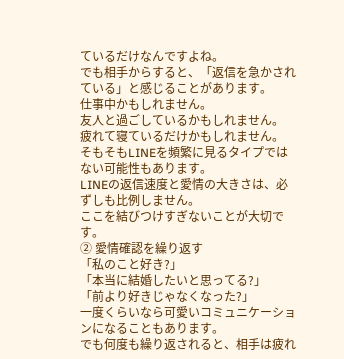ているだけなんですよね。
でも相手からすると、「返信を急かされている」と感じることがあります。
仕事中かもしれません。
友人と過ごしているかもしれません。
疲れて寝ているだけかもしれません。
そもそもLINEを頻繁に見るタイプではない可能性もあります。
LINEの返信速度と愛情の大きさは、必ずしも比例しません。
ここを結びつけすぎないことが大切です。
② 愛情確認を繰り返す
「私のこと好き?」
「本当に結婚したいと思ってる?」
「前より好きじゃなくなった?」
一度くらいなら可愛いコミュニケーションになることもあります。
でも何度も繰り返されると、相手は疲れ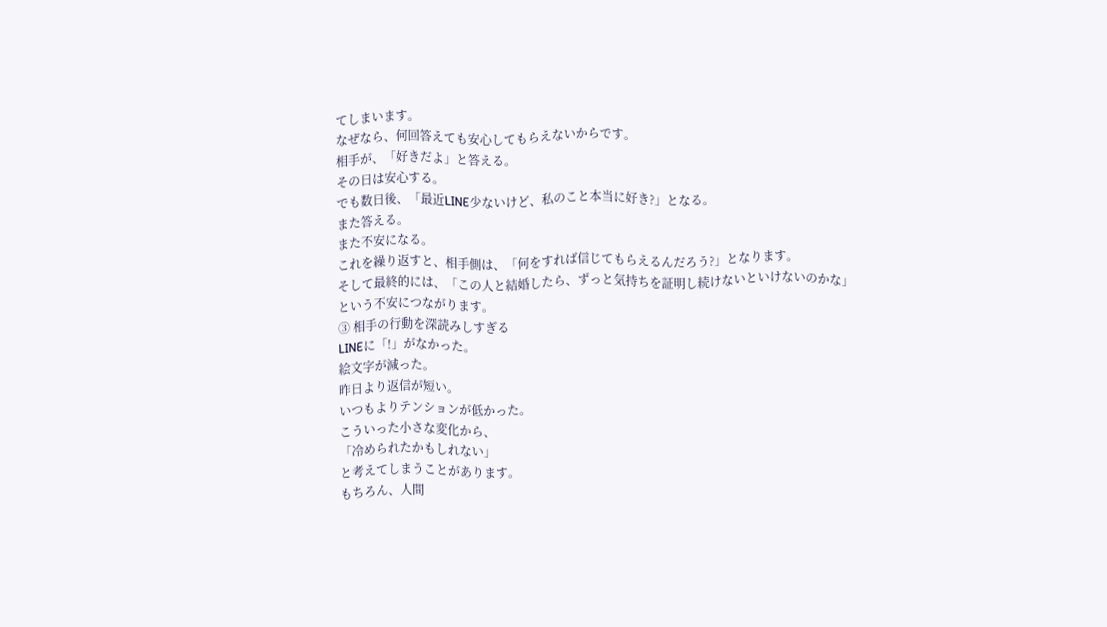てしまいます。
なぜなら、何回答えても安心してもらえないからです。
相手が、「好きだよ」と答える。
その日は安心する。
でも数日後、「最近LINE少ないけど、私のこと本当に好き?」となる。
また答える。
また不安になる。
これを繰り返すと、相手側は、「何をすれば信じてもらえるんだろう?」となります。
そして最終的には、「この人と結婚したら、ずっと気持ちを証明し続けないといけないのかな」
という不安につながります。
③ 相手の行動を深読みしすぎる
LINEに「!」がなかった。
絵文字が減った。
昨日より返信が短い。
いつもよりテンションが低かった。
こういった小さな変化から、
「冷められたかもしれない」
と考えてしまうことがあります。
もちろん、人間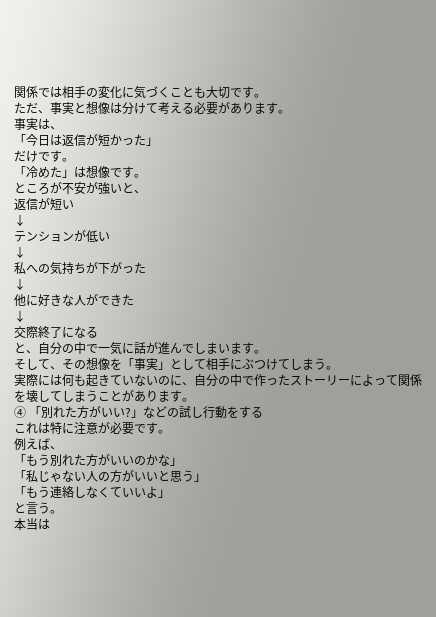関係では相手の変化に気づくことも大切です。
ただ、事実と想像は分けて考える必要があります。
事実は、
「今日は返信が短かった」
だけです。
「冷めた」は想像です。
ところが不安が強いと、
返信が短い
↓
テンションが低い
↓
私への気持ちが下がった
↓
他に好きな人ができた
↓
交際終了になる
と、自分の中で一気に話が進んでしまいます。
そして、その想像を「事実」として相手にぶつけてしまう。
実際には何も起きていないのに、自分の中で作ったストーリーによって関係を壊してしまうことがあります。
④ 「別れた方がいい?」などの試し行動をする
これは特に注意が必要です。
例えば、
「もう別れた方がいいのかな」
「私じゃない人の方がいいと思う」
「もう連絡しなくていいよ」
と言う。
本当は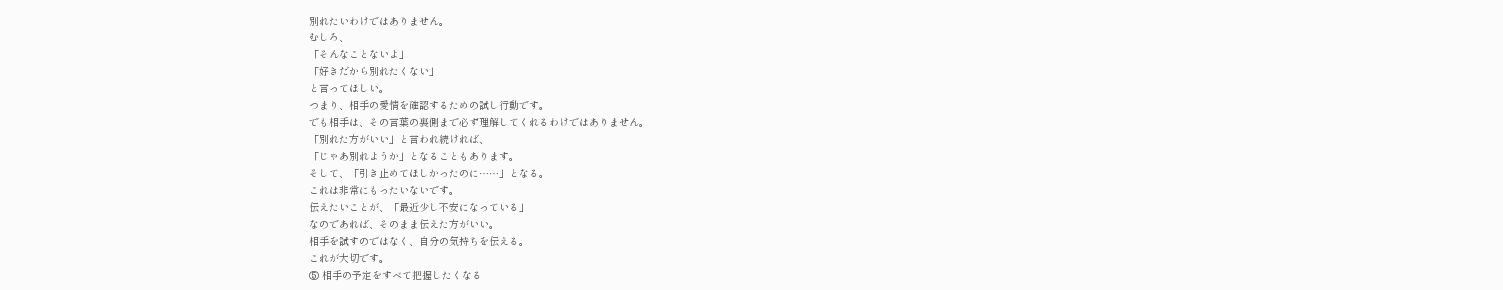別れたいわけではありません。
むしろ、
「そんなことないよ」
「好きだから別れたくない」
と言ってほしい。
つまり、相手の愛情を確認するための試し行動です。
でも相手は、その言葉の裏側まで必ず理解してくれるわけではありません。
「別れた方がいい」と言われ続ければ、
「じゃあ別れようか」となることもあります。
そして、「引き止めてほしかったのに……」となる。
これは非常にもったいないです。
伝えたいことが、「最近少し不安になっている」
なのであれば、そのまま伝えた方がいい。
相手を試すのではなく、自分の気持ちを伝える。
これが大切です。
⑤ 相手の予定をすべて把握したくなる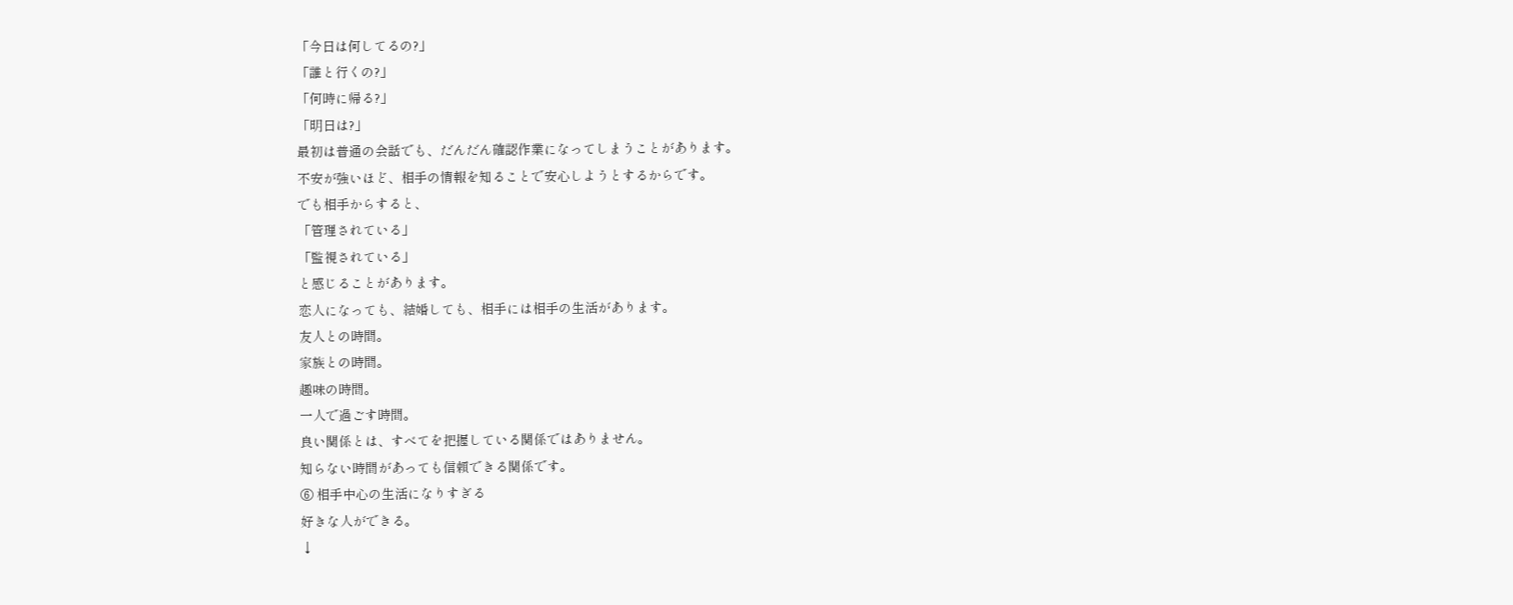「今日は何してるの?」
「誰と行くの?」
「何時に帰る?」
「明日は?」
最初は普通の会話でも、だんだん確認作業になってしまうことがあります。
不安が強いほど、相手の情報を知ることで安心しようとするからです。
でも相手からすると、
「管理されている」
「監視されている」
と感じることがあります。
恋人になっても、結婚しても、相手には相手の生活があります。
友人との時間。
家族との時間。
趣味の時間。
一人で過ごす時間。
良い関係とは、すべてを把握している関係ではありません。
知らない時間があっても信頼できる関係です。
⑥ 相手中心の生活になりすぎる
好きな人ができる。
↓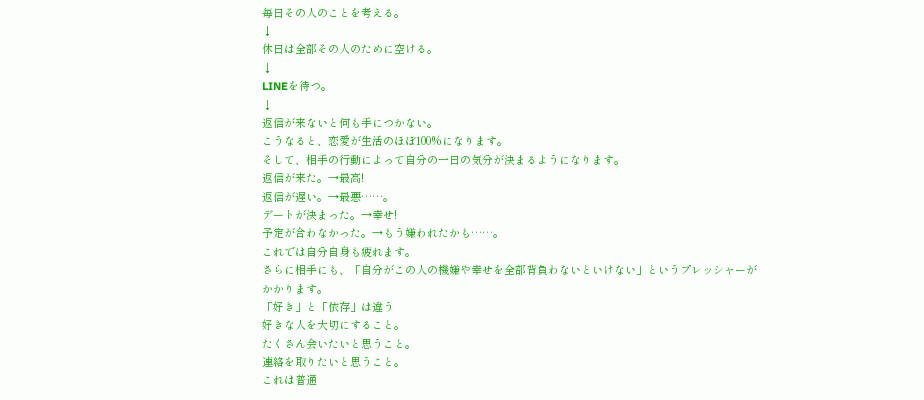毎日その人のことを考える。
↓
休日は全部その人のために空ける。
↓
LINEを待つ。
↓
返信が来ないと何も手につかない。
こうなると、恋愛が生活のほぼ100%になります。
そして、相手の行動によって自分の一日の気分が決まるようになります。
返信が来た。→最高!
返信が遅い。→最悪……。
デートが決まった。→幸せ!
予定が合わなかった。→もう嫌われたかも……。
これでは自分自身も疲れます。
さらに相手にも、「自分がこの人の機嫌や幸せを全部背負わないといけない」というプレッシャーがかかります。
「好き」と「依存」は違う
好きな人を大切にすること。
たくさん会いたいと思うこと。
連絡を取りたいと思うこと。
これは普通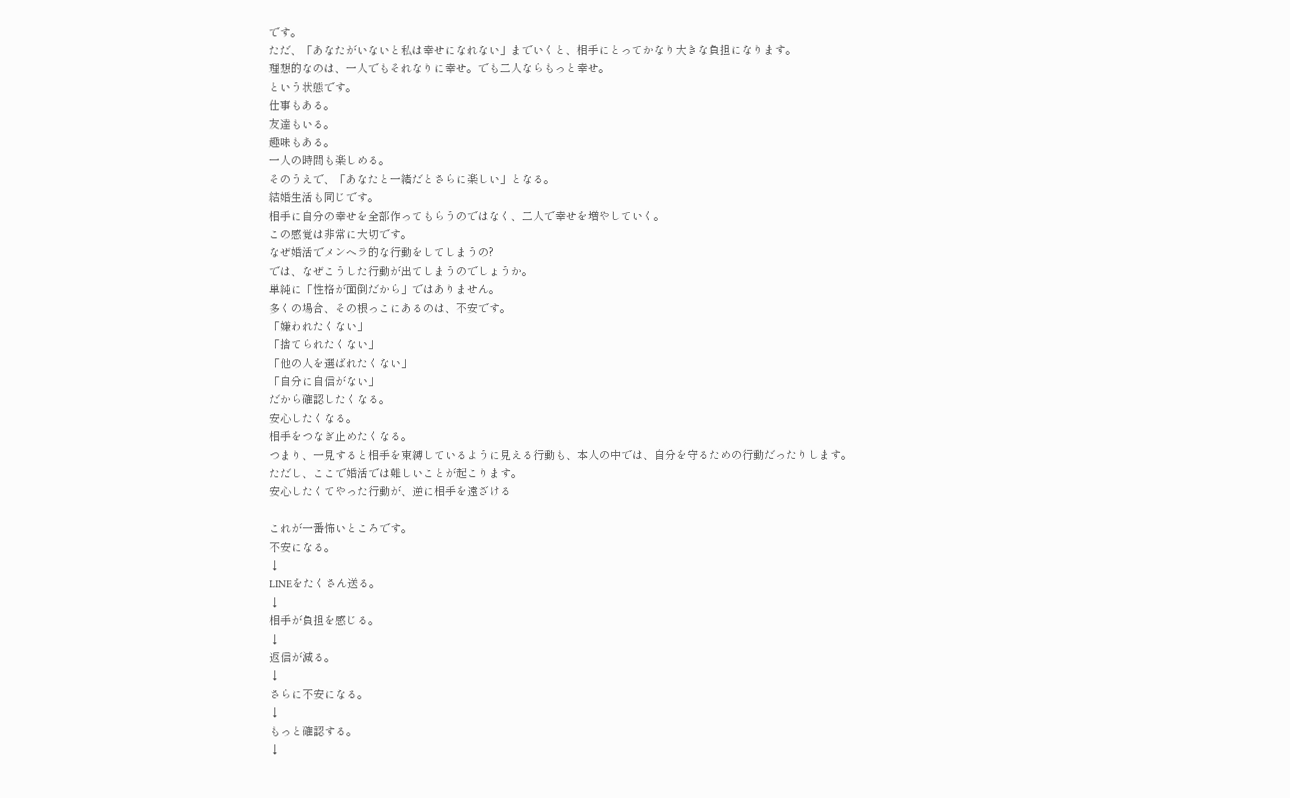です。
ただ、「あなたがいないと私は幸せになれない」までいくと、相手にとってかなり大きな負担になります。
理想的なのは、一人でもそれなりに幸せ。でも二人ならもっと幸せ。
という状態です。
仕事もある。
友達もいる。
趣味もある。
一人の時間も楽しめる。
そのうえで、「あなたと一緒だとさらに楽しい」となる。
結婚生活も同じです。
相手に自分の幸せを全部作ってもらうのではなく、二人で幸せを増やしていく。
この感覚は非常に大切です。
なぜ婚活でメンヘラ的な行動をしてしまうの?
では、なぜこうした行動が出てしまうのでしょうか。
単純に「性格が面倒だから」ではありません。
多くの場合、その根っこにあるのは、不安です。
「嫌われたくない」
「捨てられたくない」
「他の人を選ばれたくない」
「自分に自信がない」
だから確認したくなる。
安心したくなる。
相手をつなぎ止めたくなる。
つまり、一見すると相手を束縛しているように見える行動も、本人の中では、自分を守るための行動だったりします。
ただし、ここで婚活では難しいことが起こります。
安心したくてやった行動が、逆に相手を遠ざける

これが一番怖いところです。
不安になる。
↓
LINEをたくさん送る。
↓
相手が負担を感じる。
↓
返信が減る。
↓
さらに不安になる。
↓
もっと確認する。
↓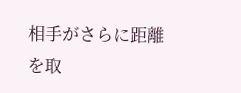相手がさらに距離を取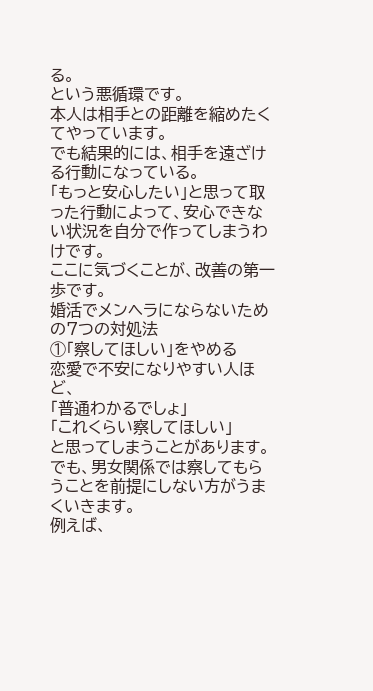る。
という悪循環です。
本人は相手との距離を縮めたくてやっています。
でも結果的には、相手を遠ざける行動になっている。
「もっと安心したい」と思って取った行動によって、安心できない状況を自分で作ってしまうわけです。
ここに気づくことが、改善の第一歩です。
婚活でメンヘラにならないための7つの対処法
①「察してほしい」をやめる
恋愛で不安になりやすい人ほど、
「普通わかるでしょ」
「これくらい察してほしい」
と思ってしまうことがあります。
でも、男女関係では察してもらうことを前提にしない方がうまくいきます。
例えば、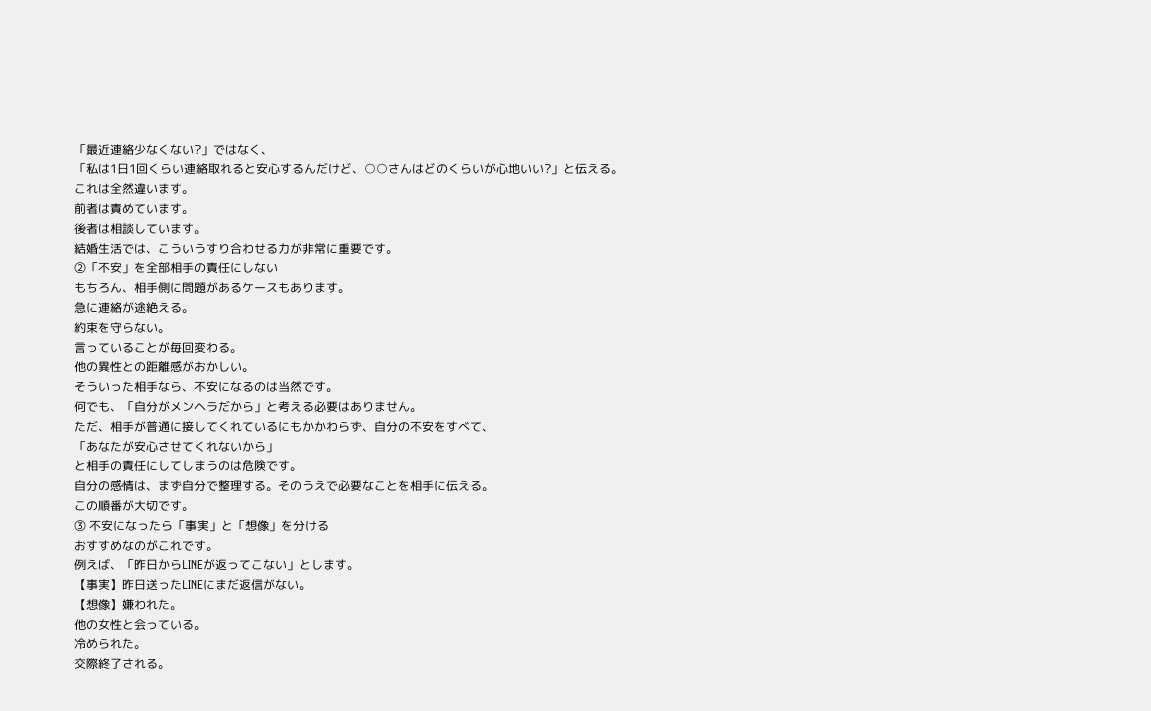「最近連絡少なくない?」ではなく、
「私は1日1回くらい連絡取れると安心するんだけど、○○さんはどのくらいが心地いい?」と伝える。
これは全然違います。
前者は責めています。
後者は相談しています。
結婚生活では、こういうすり合わせる力が非常に重要です。
②「不安」を全部相手の責任にしない
もちろん、相手側に問題があるケースもあります。
急に連絡が途絶える。
約束を守らない。
言っていることが毎回変わる。
他の異性との距離感がおかしい。
そういった相手なら、不安になるのは当然です。
何でも、「自分がメンヘラだから」と考える必要はありません。
ただ、相手が普通に接してくれているにもかかわらず、自分の不安をすべて、
「あなたが安心させてくれないから」
と相手の責任にしてしまうのは危険です。
自分の感情は、まず自分で整理する。そのうえで必要なことを相手に伝える。
この順番が大切です。
③ 不安になったら「事実」と「想像」を分ける
おすすめなのがこれです。
例えば、「昨日からLINEが返ってこない」とします。
【事実】昨日送ったLINEにまだ返信がない。
【想像】嫌われた。
他の女性と会っている。
冷められた。
交際終了される。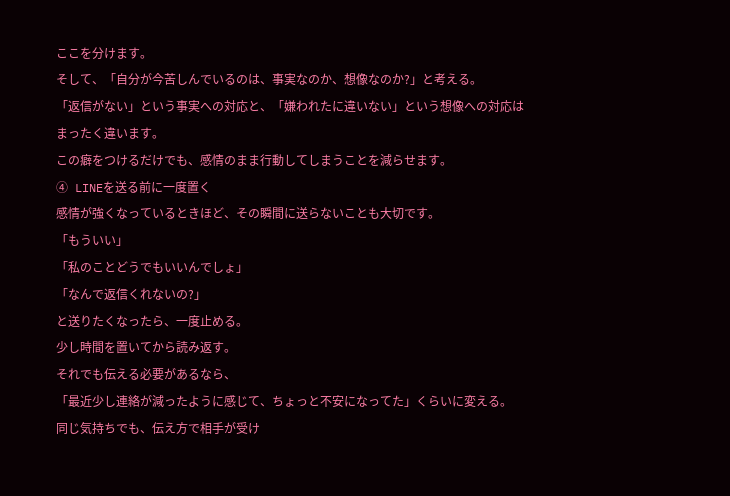ここを分けます。
そして、「自分が今苦しんでいるのは、事実なのか、想像なのか?」と考える。
「返信がない」という事実への対応と、「嫌われたに違いない」という想像への対応はまったく違います。
この癖をつけるだけでも、感情のまま行動してしまうことを減らせます。
④ LINEを送る前に一度置く
感情が強くなっているときほど、その瞬間に送らないことも大切です。
「もういい」
「私のことどうでもいいんでしょ」
「なんで返信くれないの?」
と送りたくなったら、一度止める。
少し時間を置いてから読み返す。
それでも伝える必要があるなら、
「最近少し連絡が減ったように感じて、ちょっと不安になってた」くらいに変える。
同じ気持ちでも、伝え方で相手が受け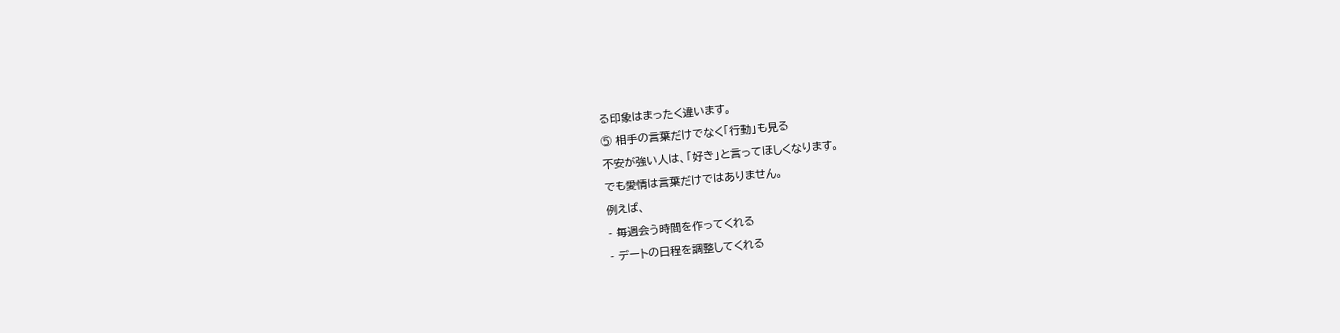る印象はまったく違います。
⑤ 相手の言葉だけでなく「行動」も見る
不安が強い人は、「好き」と言ってほしくなります。
でも愛情は言葉だけではありません。
例えば、
- 毎週会う時間を作ってくれる
- デートの日程を調整してくれる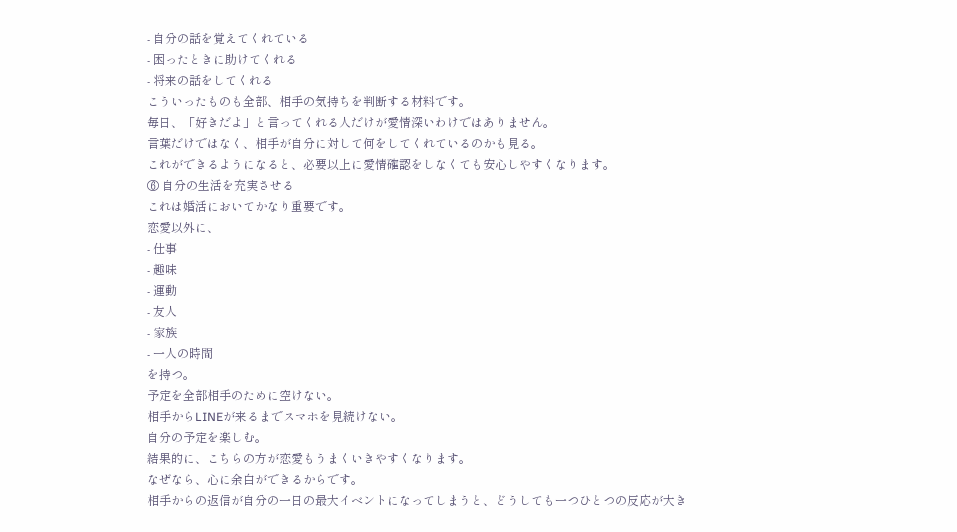- 自分の話を覚えてくれている
- 困ったときに助けてくれる
- 将来の話をしてくれる
こういったものも全部、相手の気持ちを判断する材料です。
毎日、「好きだよ」と言ってくれる人だけが愛情深いわけではありません。
言葉だけではなく、相手が自分に対して何をしてくれているのかも見る。
これができるようになると、必要以上に愛情確認をしなくても安心しやすくなります。
⑥ 自分の生活を充実させる
これは婚活においてかなり重要です。
恋愛以外に、
- 仕事
- 趣味
- 運動
- 友人
- 家族
- 一人の時間
を持つ。
予定を全部相手のために空けない。
相手からLINEが来るまでスマホを見続けない。
自分の予定を楽しむ。
結果的に、こちらの方が恋愛もうまくいきやすくなります。
なぜなら、心に余白ができるからです。
相手からの返信が自分の一日の最大イベントになってしまうと、どうしても一つひとつの反応が大き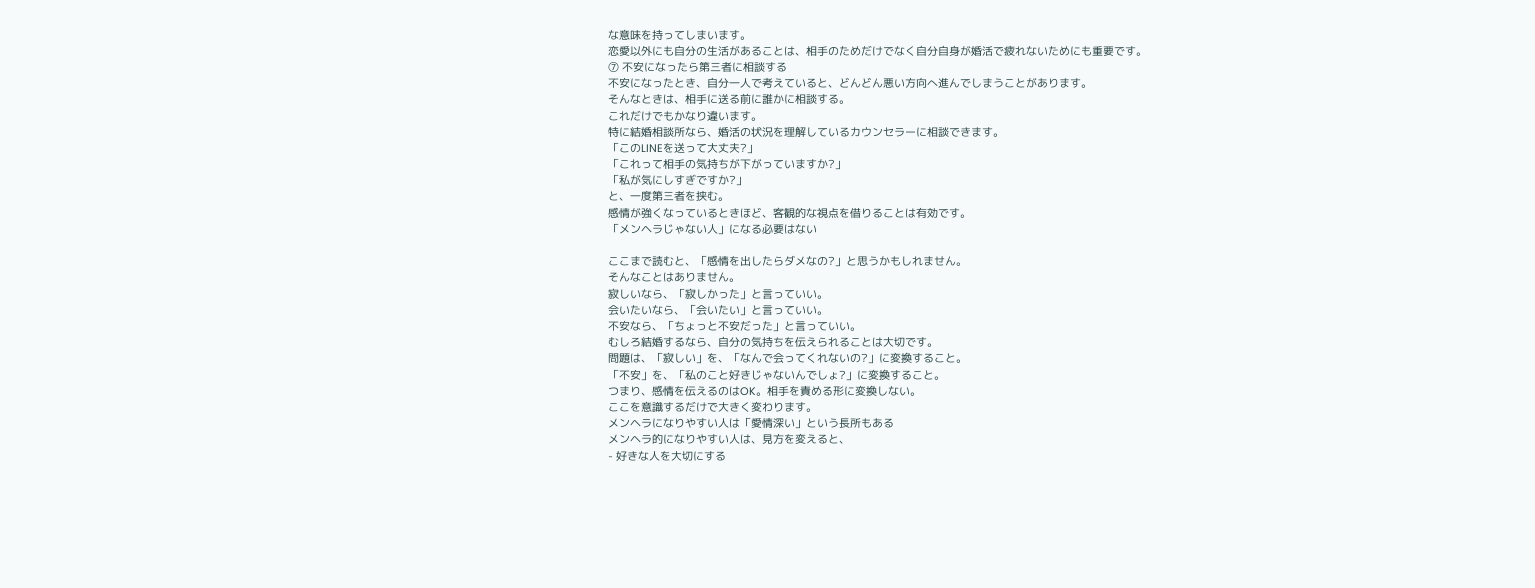な意味を持ってしまいます。
恋愛以外にも自分の生活があることは、相手のためだけでなく自分自身が婚活で疲れないためにも重要です。
⑦ 不安になったら第三者に相談する
不安になったとき、自分一人で考えていると、どんどん悪い方向へ進んでしまうことがあります。
そんなときは、相手に送る前に誰かに相談する。
これだけでもかなり違います。
特に結婚相談所なら、婚活の状況を理解しているカウンセラーに相談できます。
「このLINEを送って大丈夫?」
「これって相手の気持ちが下がっていますか?」
「私が気にしすぎですか?」
と、一度第三者を挟む。
感情が強くなっているときほど、客観的な視点を借りることは有効です。
「メンヘラじゃない人」になる必要はない

ここまで読むと、「感情を出したらダメなの?」と思うかもしれません。
そんなことはありません。
寂しいなら、「寂しかった」と言っていい。
会いたいなら、「会いたい」と言っていい。
不安なら、「ちょっと不安だった」と言っていい。
むしろ結婚するなら、自分の気持ちを伝えられることは大切です。
問題は、「寂しい」を、「なんで会ってくれないの?」に変換すること。
「不安」を、「私のこと好きじゃないんでしょ?」に変換すること。
つまり、感情を伝えるのはOK。相手を責める形に変換しない。
ここを意識するだけで大きく変わります。
メンヘラになりやすい人は「愛情深い」という長所もある
メンヘラ的になりやすい人は、見方を変えると、
- 好きな人を大切にする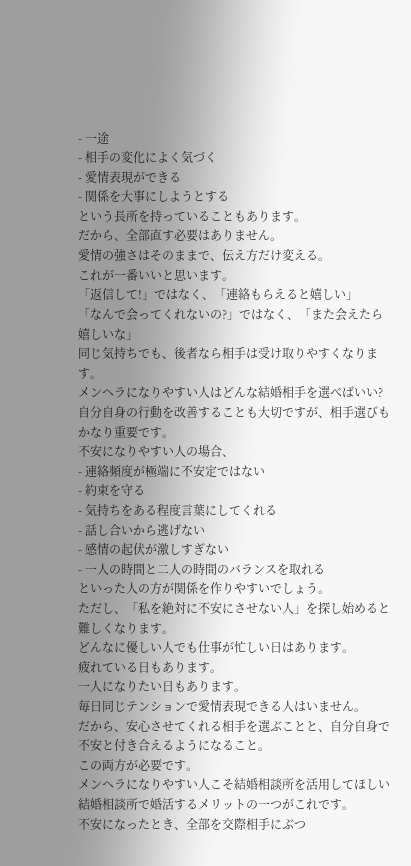- 一途
- 相手の変化によく気づく
- 愛情表現ができる
- 関係を大事にしようとする
という長所を持っていることもあります。
だから、全部直す必要はありません。
愛情の強さはそのままで、伝え方だけ変える。
これが一番いいと思います。
「返信して!」ではなく、「連絡もらえると嬉しい」
「なんで会ってくれないの?」ではなく、「また会えたら嬉しいな」
同じ気持ちでも、後者なら相手は受け取りやすくなります。
メンヘラになりやすい人はどんな結婚相手を選べばいい?
自分自身の行動を改善することも大切ですが、相手選びもかなり重要です。
不安になりやすい人の場合、
- 連絡頻度が極端に不安定ではない
- 約束を守る
- 気持ちをある程度言葉にしてくれる
- 話し合いから逃げない
- 感情の起伏が激しすぎない
- 一人の時間と二人の時間のバランスを取れる
といった人の方が関係を作りやすいでしょう。
ただし、「私を絶対に不安にさせない人」を探し始めると難しくなります。
どんなに優しい人でも仕事が忙しい日はあります。
疲れている日もあります。
一人になりたい日もあります。
毎日同じテンションで愛情表現できる人はいません。
だから、安心させてくれる相手を選ぶことと、自分自身で不安と付き合えるようになること。
この両方が必要です。
メンヘラになりやすい人こそ結婚相談所を活用してほしい
結婚相談所で婚活するメリットの一つがこれです。
不安になったとき、全部を交際相手にぶつ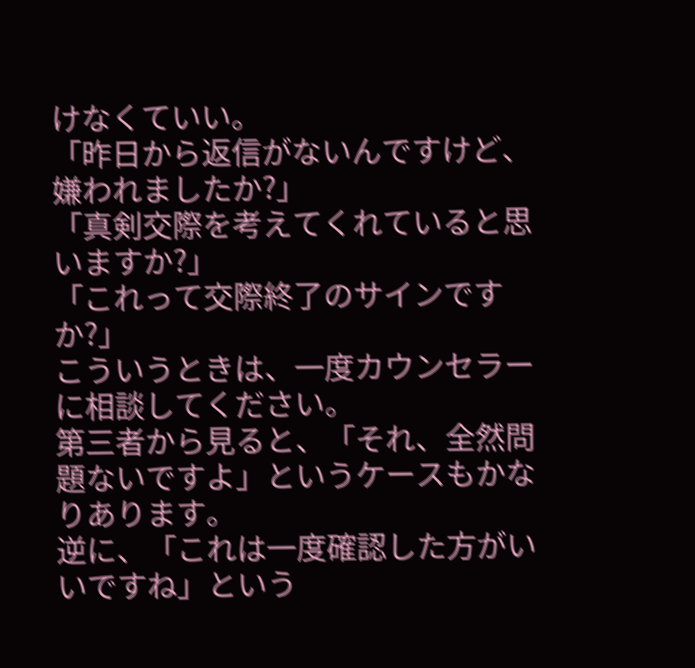けなくていい。
「昨日から返信がないんですけど、嫌われましたか?」
「真剣交際を考えてくれていると思いますか?」
「これって交際終了のサインですか?」
こういうときは、一度カウンセラーに相談してください。
第三者から見ると、「それ、全然問題ないですよ」というケースもかなりあります。
逆に、「これは一度確認した方がいいですね」という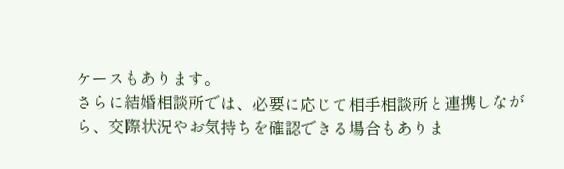ケースもあります。
さらに結婚相談所では、必要に応じて相手相談所と連携しながら、交際状況やお気持ちを確認できる場合もありま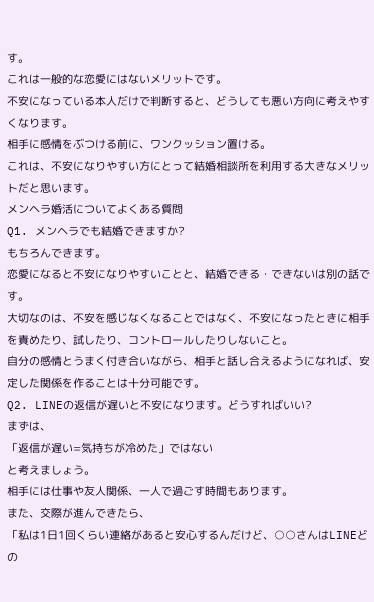す。
これは一般的な恋愛にはないメリットです。
不安になっている本人だけで判断すると、どうしても悪い方向に考えやすくなります。
相手に感情をぶつける前に、ワンクッション置ける。
これは、不安になりやすい方にとって結婚相談所を利用する大きなメリットだと思います。
メンヘラ婚活についてよくある質問
Q1. メンヘラでも結婚できますか?
もちろんできます。
恋愛になると不安になりやすいことと、結婚できる・できないは別の話です。
大切なのは、不安を感じなくなることではなく、不安になったときに相手を責めたり、試したり、コントロールしたりしないこと。
自分の感情とうまく付き合いながら、相手と話し合えるようになれば、安定した関係を作ることは十分可能です。
Q2. LINEの返信が遅いと不安になります。どうすればいい?
まずは、
「返信が遅い=気持ちが冷めた」ではない
と考えましょう。
相手には仕事や友人関係、一人で過ごす時間もあります。
また、交際が進んできたら、
「私は1日1回くらい連絡があると安心するんだけど、○○さんはLINEどの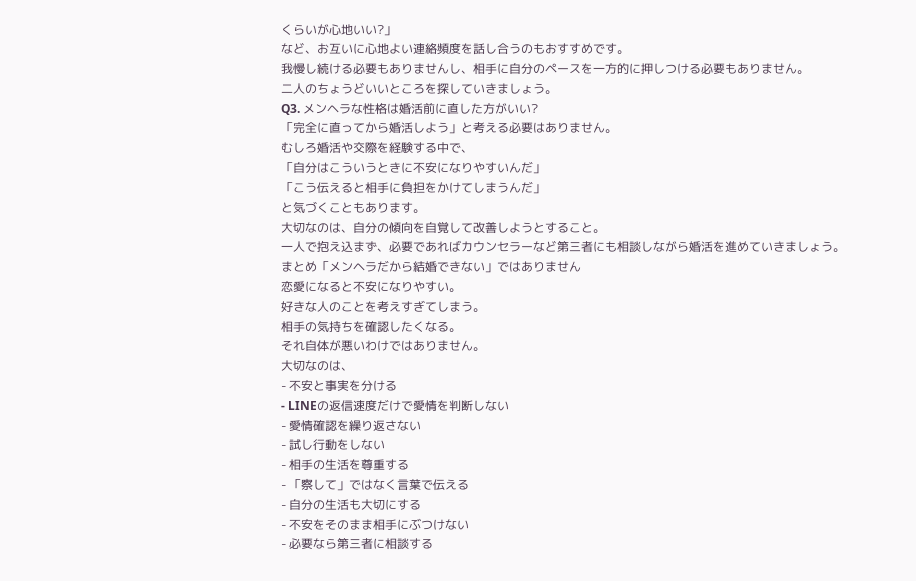くらいが心地いい?」
など、お互いに心地よい連絡頻度を話し合うのもおすすめです。
我慢し続ける必要もありませんし、相手に自分のペースを一方的に押しつける必要もありません。
二人のちょうどいいところを探していきましょう。
Q3. メンヘラな性格は婚活前に直した方がいい?
「完全に直ってから婚活しよう」と考える必要はありません。
むしろ婚活や交際を経験する中で、
「自分はこういうときに不安になりやすいんだ」
「こう伝えると相手に負担をかけてしまうんだ」
と気づくこともあります。
大切なのは、自分の傾向を自覚して改善しようとすること。
一人で抱え込まず、必要であればカウンセラーなど第三者にも相談しながら婚活を進めていきましょう。
まとめ「メンヘラだから結婚できない」ではありません
恋愛になると不安になりやすい。
好きな人のことを考えすぎてしまう。
相手の気持ちを確認したくなる。
それ自体が悪いわけではありません。
大切なのは、
- 不安と事実を分ける
- LINEの返信速度だけで愛情を判断しない
- 愛情確認を繰り返さない
- 試し行動をしない
- 相手の生活を尊重する
- 「察して」ではなく言葉で伝える
- 自分の生活も大切にする
- 不安をそのまま相手にぶつけない
- 必要なら第三者に相談する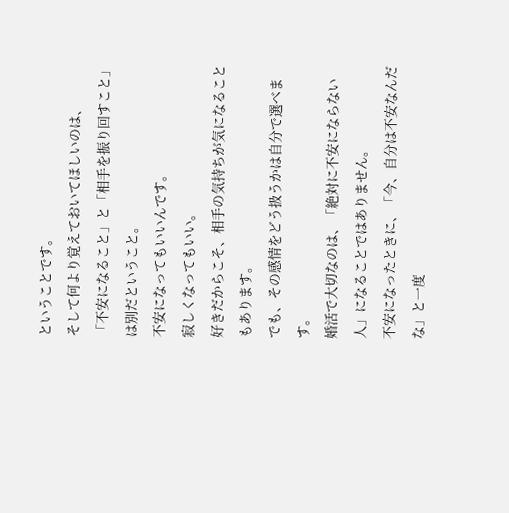ということです。
そして何より覚えておいてほしいのは、
「不安になること」と「相手を振り回すこと」は別だということ。
不安になってもいいんです。
寂しくなってもいい。
好きだからこそ、相手の気持ちが気になることもあります。
でも、その感情をどう扱うかは自分で選べます。
婚活で大切なのは、「絶対に不安にならない人」になることではありません。
不安になったときに、「今、自分は不安なんだな」と一度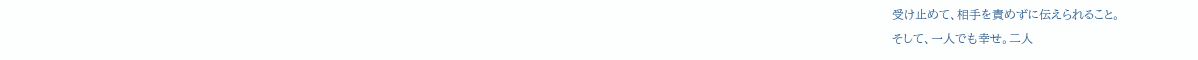受け止めて、相手を責めずに伝えられること。
そして、一人でも幸せ。二人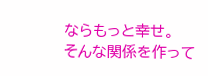ならもっと幸せ。
そんな関係を作って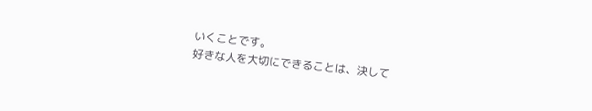いくことです。
好きな人を大切にできることは、決して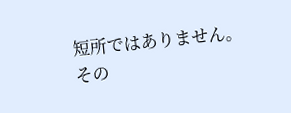短所ではありません。
その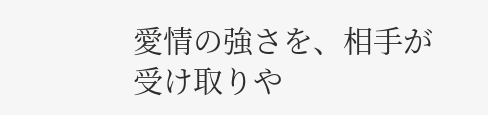愛情の強さを、相手が受け取りや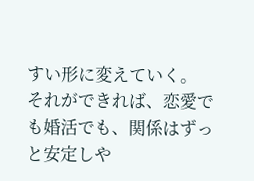すい形に変えていく。
それができれば、恋愛でも婚活でも、関係はずっと安定しや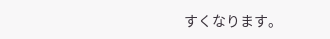すくなります。